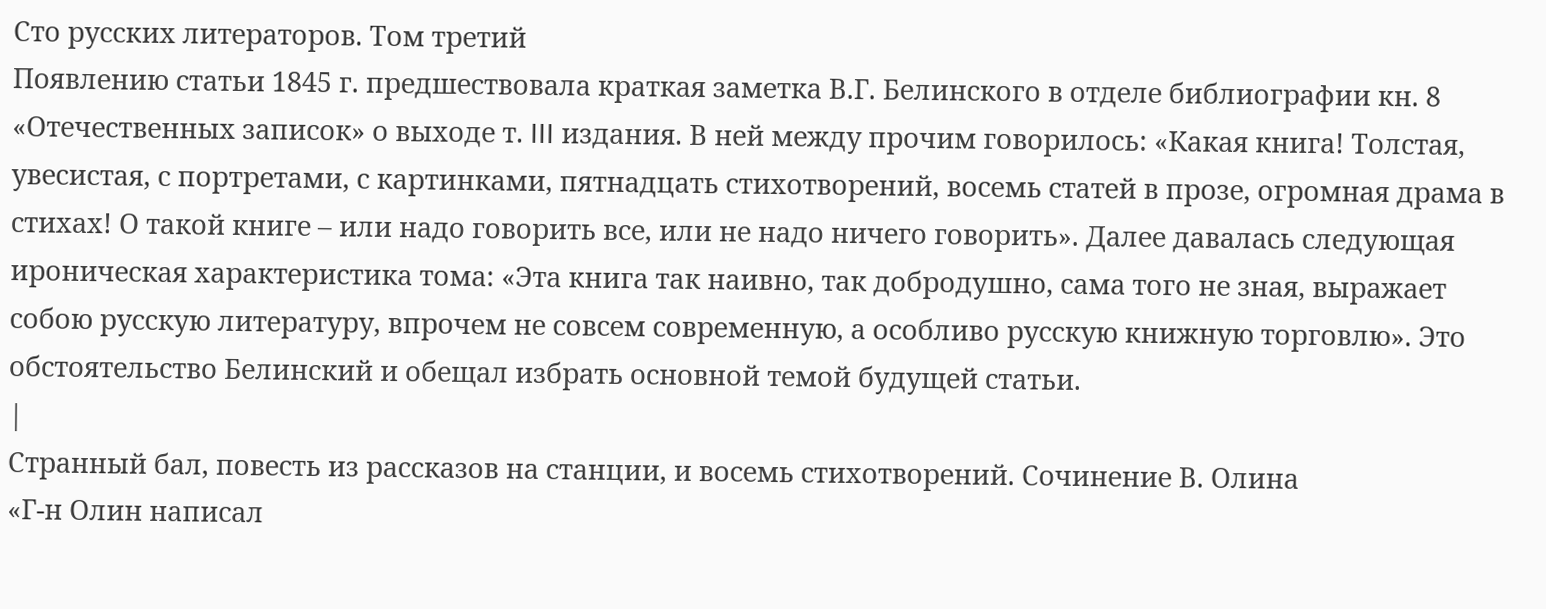Сто русских литераторов. Том третий
Появлению статьи 1845 г. предшествовала краткая заметка В.Г. Белинского в отделе библиографии кн. 8 «Отечественных записок» о выходе т. III издания. В ней между прочим говорилось: «Какая книга! Толстая, увесистая, с портретами, с картинками, пятнадцать стихотворений, восемь статей в прозе, огромная драма в стихах! О такой книге – или надо говорить все, или не надо ничего говорить». Далее давалась следующая ироническая характеристика тома: «Эта книга так наивно, так добродушно, сама того не зная, выражает собою русскую литературу, впрочем не совсем современную, а особливо русскую книжную торговлю». Это обстоятельство Белинский и обещал избрать основной темой будущей статьи.
|
Странный бал, повесть из рассказов на станции, и восемь стихотворений. Сочинение В. Олина
«Г-н Олин написал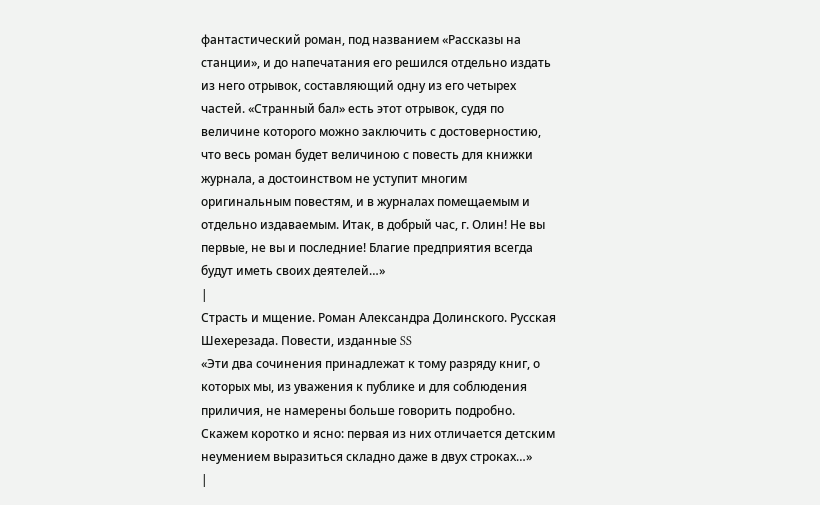фантастический роман, под названием «Рассказы на станции», и до напечатания его решился отдельно издать из него отрывок, составляющий одну из его четырех частей. «Странный бал» есть этот отрывок, судя по величине которого можно заключить с достоверностию, что весь роман будет величиною с повесть для книжки журнала, а достоинством не уступит многим оригинальным повестям, и в журналах помещаемым и отдельно издаваемым. Итак, в добрый час, г. Олин! Не вы первые, не вы и последние! Благие предприятия всегда будут иметь своих деятелей…»
|
Страсть и мщение. Роман Александра Долинского. Русская Шехерезада. Повести, изданные SS
«Эти два сочинения принадлежат к тому разряду книг, о которых мы, из уважения к публике и для соблюдения приличия, не намерены больше говорить подробно. Скажем коротко и ясно: первая из них отличается детским неумением выразиться складно даже в двух строках…»
|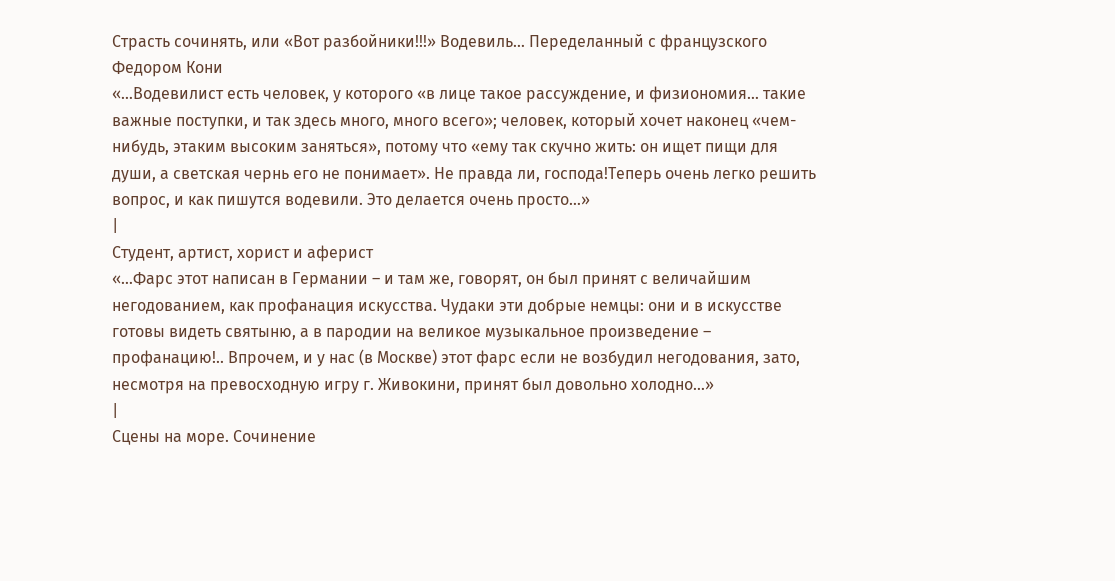Страсть сочинять, или «Вот разбойники!!!» Водевиль… Переделанный с французского Федором Кони
«…Водевилист есть человек, у которого «в лице такое рассуждение, и физиономия… такие важные поступки, и так здесь много, много всего»; человек, который хочет наконец «чем-нибудь, этаким высоким заняться», потому что «ему так скучно жить: он ищет пищи для души, а светская чернь его не понимает». Не правда ли, господа!Теперь очень легко решить вопрос, и как пишутся водевили. Это делается очень просто…»
|
Студент, артист, хорист и аферист
«…Фарс этот написан в Германии – и там же, говорят, он был принят с величайшим негодованием, как профанация искусства. Чудаки эти добрые немцы: они и в искусстве готовы видеть святыню, а в пародии на великое музыкальное произведение – профанацию!.. Впрочем, и у нас (в Москве) этот фарс если не возбудил негодования, зато, несмотря на превосходную игру г. Живокини, принят был довольно холодно…»
|
Сцены на море. Сочинение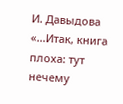И. Давыдова
«…Итак, книга плоха: тут нечему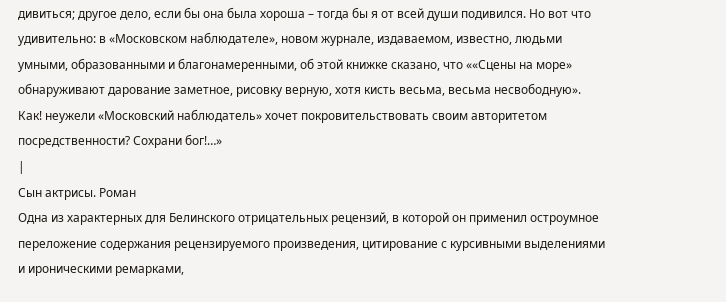дивиться; другое дело, если бы она была хороша – тогда бы я от всей души подивился. Но вот что удивительно: в «Московском наблюдателе», новом журнале, издаваемом, известно, людьми умными, образованными и благонамеренными, об этой книжке сказано, что ««Сцены на море» обнаруживают дарование заметное, рисовку верную, хотя кисть весьма, весьма несвободную». Как! неужели «Московский наблюдатель» хочет покровительствовать своим авторитетом посредственности? Сохрани бог!…»
|
Сын актрисы. Роман
Одна из характерных для Белинского отрицательных рецензий, в которой он применил остроумное переложение содержания рецензируемого произведения, цитирование с курсивными выделениями и ироническими ремарками,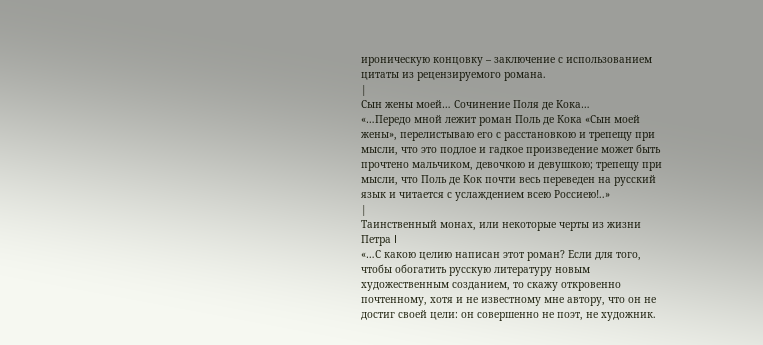ироническую концовку – заключение с использованием цитаты из рецензируемого романа.
|
Сын жены моей… Сочинение Поля де Кока…
«…Передо мной лежит роман Поль де Кока «Сын моей жены», перелистываю его с расстановкою и трепещу при мысли, что это подлое и гадкое произведение может быть прочтено мальчиком, девочкою и девушкою; трепещу при мысли, что Поль де Кок почти весь переведен на русский язык и читается с услаждением всею Россиею!..»
|
Таинственный монах, или некоторые черты из жизни Петра I
«…С какою целию написан этот роман? Если для того, чтобы обогатить русскую литературу новым художественным созданием, то скажу откровенно почтенному, хотя и не известному мне автору, что он не достиг своей цели: он совершенно не поэт, не художник.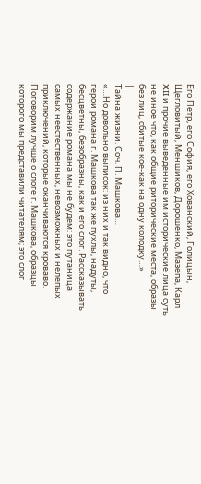Его Петр, его София, его Хованский, Голицын, Щегловитый, Меншиков, Дорошенко, Мазепа, Карл XII и прочие выведенные им исторические лица суть не иное что, как общие риторические места, образы без лиц, сбитые кое-как на одну колодку…»
|
Тайна жизни. Соч. П. Машкова…
«…Но довольно выписок: из них и так видно, что герои романа г. Машкова так же пухлы, надуты, бесцветны, безобразны, как и его слог. Рассказывать содержание романа мы не будем: это путаница самых неестественных, невозможных и нелепых приключений, которые оканчиваются кроваво. Поговорим лучше о слоге г. Машкова, образцы которого мы представили читателям; это слог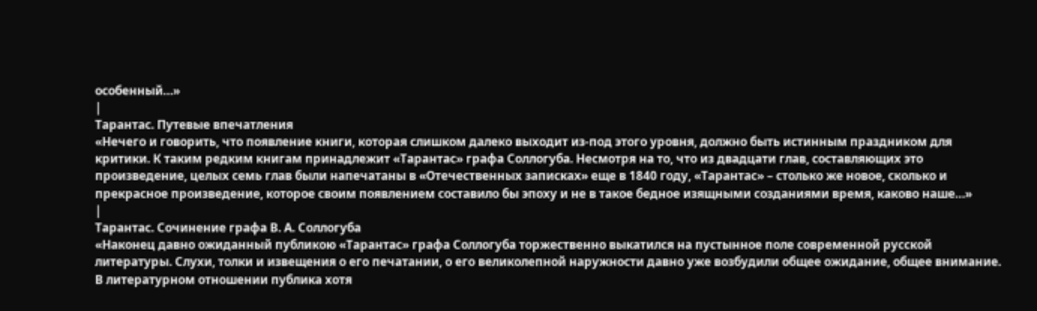особенный…»
|
Тарантас. Путевые впечатления
«Нечего и говорить, что появление книги, которая слишком далеко выходит из-под этого уровня, должно быть истинным праздником для критики. К таким редким книгам принадлежит «Тарантас» графа Соллогуба. Несмотря на то, что из двадцати глав, составляющих это произведение, целых семь глав были напечатаны в «Отечественных записках» еще в 1840 году, «Тарантас» – столько же новое, сколько и прекрасное произведение, которое своим появлением составило бы эпоху и не в такое бедное изящными созданиями время, каково наше…»
|
Тарантас. Сочинение графа В. А. Соллогуба
«Наконец давно ожиданный публикою «Тарантас» графа Соллогуба торжественно выкатился на пустынное поле современной русской литературы. Слухи, толки и извещения о его печатании, о его великолепной наружности давно уже возбудили общее ожидание, общее внимание. В литературном отношении публика хотя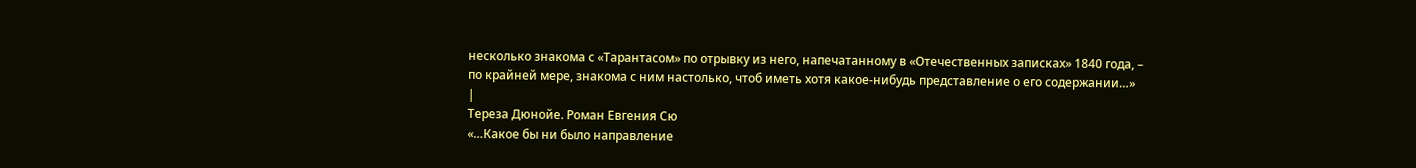несколько знакома с «Тарантасом» по отрывку из него, напечатанному в «Отечественных записках» 1840 года, – по крайней мере, знакома с ним настолько, чтоб иметь хотя какое-нибудь представление о его содержании…»
|
Тереза Дюнойе. Роман Евгения Сю
«…Какое бы ни было направление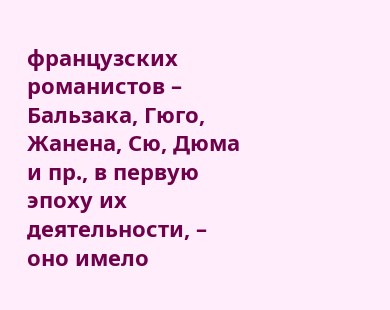французских романистов – Бальзака, Гюго, Жанена, Сю, Дюма и пр., в первую эпоху их деятельности, – оно имело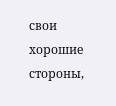свои хорошие стороны,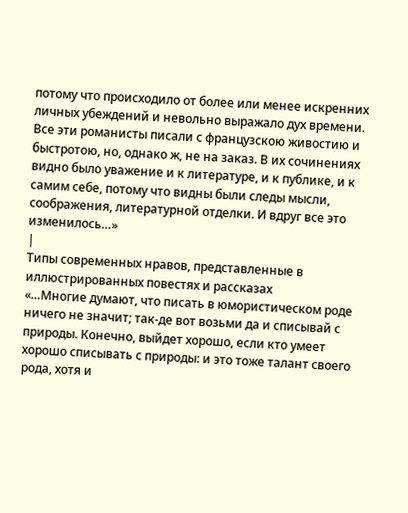потому что происходило от более или менее искренних личных убеждений и невольно выражало дух времени. Все эти романисты писали с французскою живостию и быстротою, но, однако ж, не на заказ. В их сочинениях видно было уважение и к литературе, и к публике, и к самим себе, потому что видны были следы мысли, соображения, литературной отделки. И вдруг все это изменилось…»
|
Типы современных нравов, представленные в иллюстрированных повестях и рассказах
«…Многие думают, что писать в юмористическом роде ничего не значит; так-де вот возьми да и списывай с природы. Конечно, выйдет хорошо, если кто умеет хорошо списывать с природы: и это тоже талант своего рода, хотя и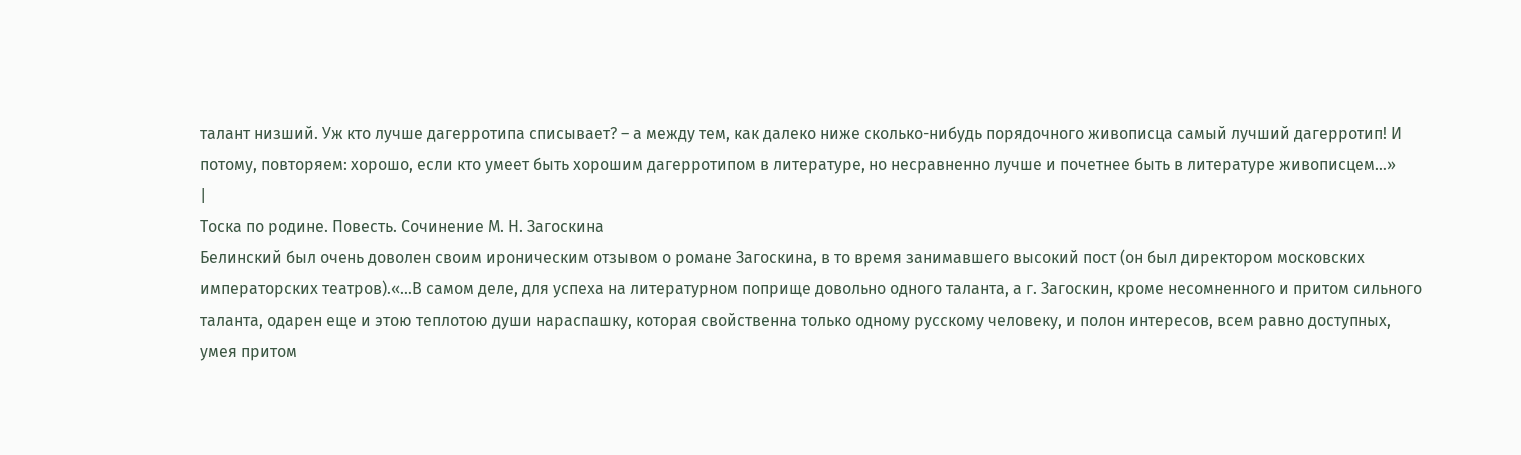талант низший. Уж кто лучше дагерротипа списывает? – а между тем, как далеко ниже сколько-нибудь порядочного живописца самый лучший дагерротип! И потому, повторяем: хорошо, если кто умеет быть хорошим дагерротипом в литературе, но несравненно лучше и почетнее быть в литературе живописцем…»
|
Тоска по родине. Повесть. Сочинение М. Н. Загоскина
Белинский был очень доволен своим ироническим отзывом о романе Загоскина, в то время занимавшего высокий пост (он был директором московских императорских театров).«…В самом деле, для успеха на литературном поприще довольно одного таланта, а г. Загоскин, кроме несомненного и притом сильного таланта, одарен еще и этою теплотою души нараспашку, которая свойственна только одному русскому человеку, и полон интересов, всем равно доступных, умея притом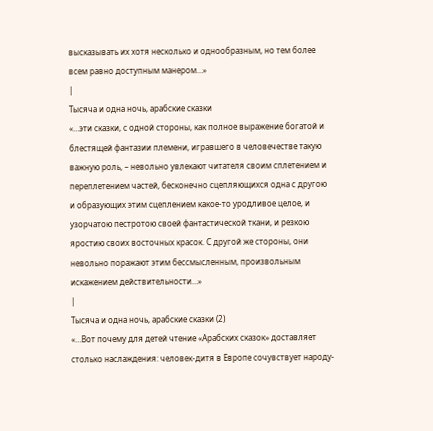высказывать их хотя несколько и однообразным, но тем более всем равно доступным манером…»
|
Тысяча и одна ночь, арабские сказки
«…эти сказки, с одной стороны, как полное выражение богатой и блестящей фантазии племени, игравшего в человечестве такую важную роль, – невольно увлекают читателя своим сплетением и переплетением частей, бесконечно сцепляющихся одна с другою и образующих этим сцеплением какое-то уродливое целое, и узорчатою пестротою своей фантастической ткани, и резкою яростию своих восточных красок. С другой же стороны, они невольно поражают этим бессмысленным, произвольным искажением действительности…»
|
Тысяча и одна ночь, арабские сказки (2)
«…Вот почему для детей чтение «Арабских сказок» доставляет столько наслаждения: человек-дитя в Европе сочувствует народу-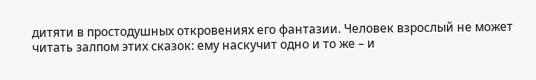дитяти в простодушных откровениях его фантазии. Человек взрослый не может читать залпом этих сказок: ему наскучит одно и то же – и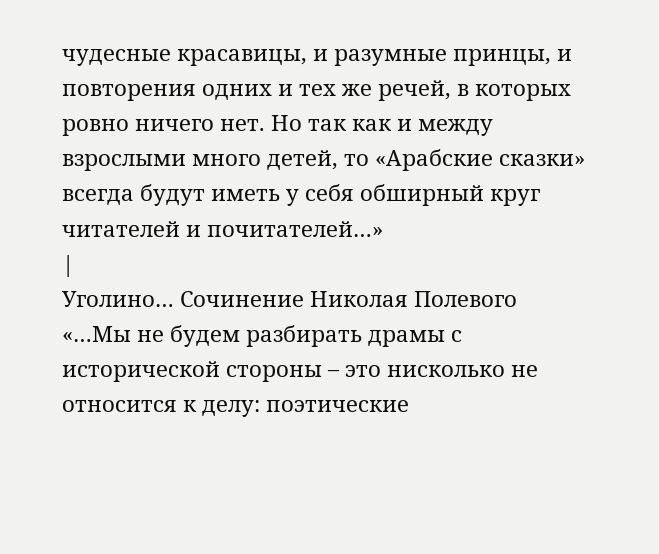чудесные красавицы, и разумные принцы, и повторения одних и тех же речей, в которых ровно ничего нет. Но так как и между взрослыми много детей, то «Арабские сказки» всегда будут иметь у себя обширный круг читателей и почитателей…»
|
Уголино… Сочинение Николая Полевого
«…Мы не будем разбирать драмы с исторической стороны – это нисколько не относится к делу: поэтические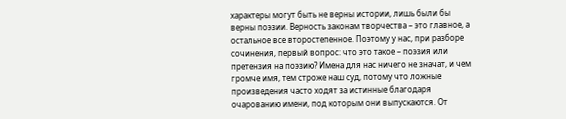характеры могут быть не верны истории, лишь были бы верны поэзии. Верность законам творчества – это главное, а остальное все второстепенное. Поэтому у нас, при разборе сочинения, первый вопрос: что это такое – поэзия или претензия на поэзию? Имена для нас ничего не значат, и чем громче имя, тем строже наш суд, потому что ложные произведения часто ходят за истинные благодаря очарованию имени, под которым они выпускаются. От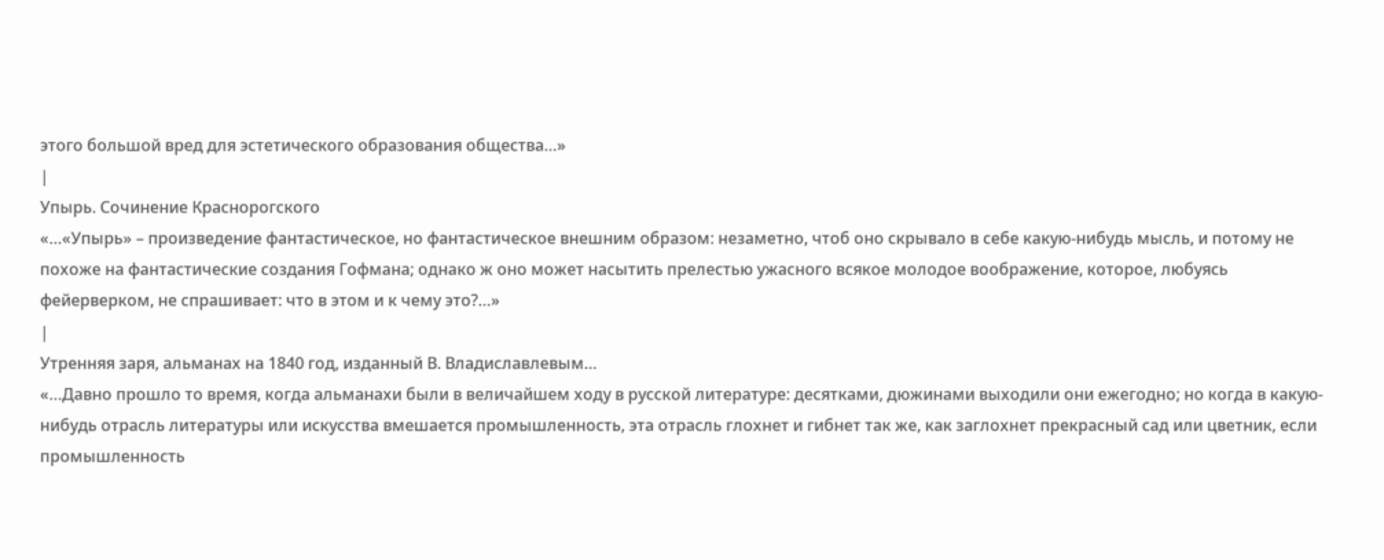этого большой вред для эстетического образования общества…»
|
Упырь. Сочинение Краснорогского
«…«Упырь» – произведение фантастическое, но фантастическое внешним образом: незаметно, чтоб оно скрывало в себе какую-нибудь мысль, и потому не похоже на фантастические создания Гофмана; однако ж оно может насытить прелестью ужасного всякое молодое воображение, которое, любуясь фейерверком, не спрашивает: что в этом и к чему это?…»
|
Утренняя заря, альманах на 1840 год, изданный В. Владиславлевым…
«…Давно прошло то время, когда альманахи были в величайшем ходу в русской литературе: десятками, дюжинами выходили они ежегодно; но когда в какую-нибудь отрасль литературы или искусства вмешается промышленность, эта отрасль глохнет и гибнет так же, как заглохнет прекрасный сад или цветник, если промышленность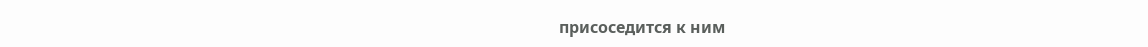присоседится к ним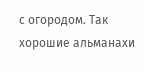с огородом. Так хорошие альманахи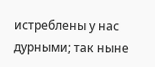истреблены у нас дурными; так ныне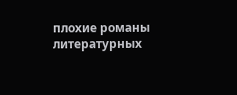плохие романы литературных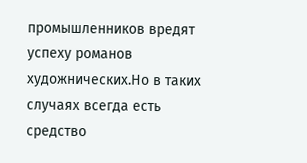промышленников вредят успеху романов художнических.Но в таких случаях всегда есть средство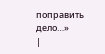поправить дело…»
|